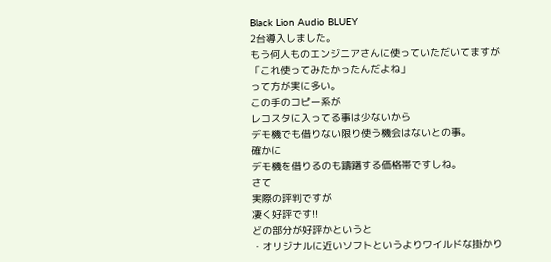Black Lion Audio BLUEY
2台導入しました。
もう何人ものエンジニアさんに使っていただいてますが
「これ使ってみたかったんだよね」
って方が実に多い。
この手のコピー系が
レコスタに入ってる事は少ないから
デモ機でも借りない限り使う機会はないとの事。
確かに
デモ機を借りるのも躊躇する価格帯ですしね。
さて
実際の評判ですが
凄く好評です!!
どの部分が好評かというと
・オリジナルに近いソフトというよりワイルドな掛かり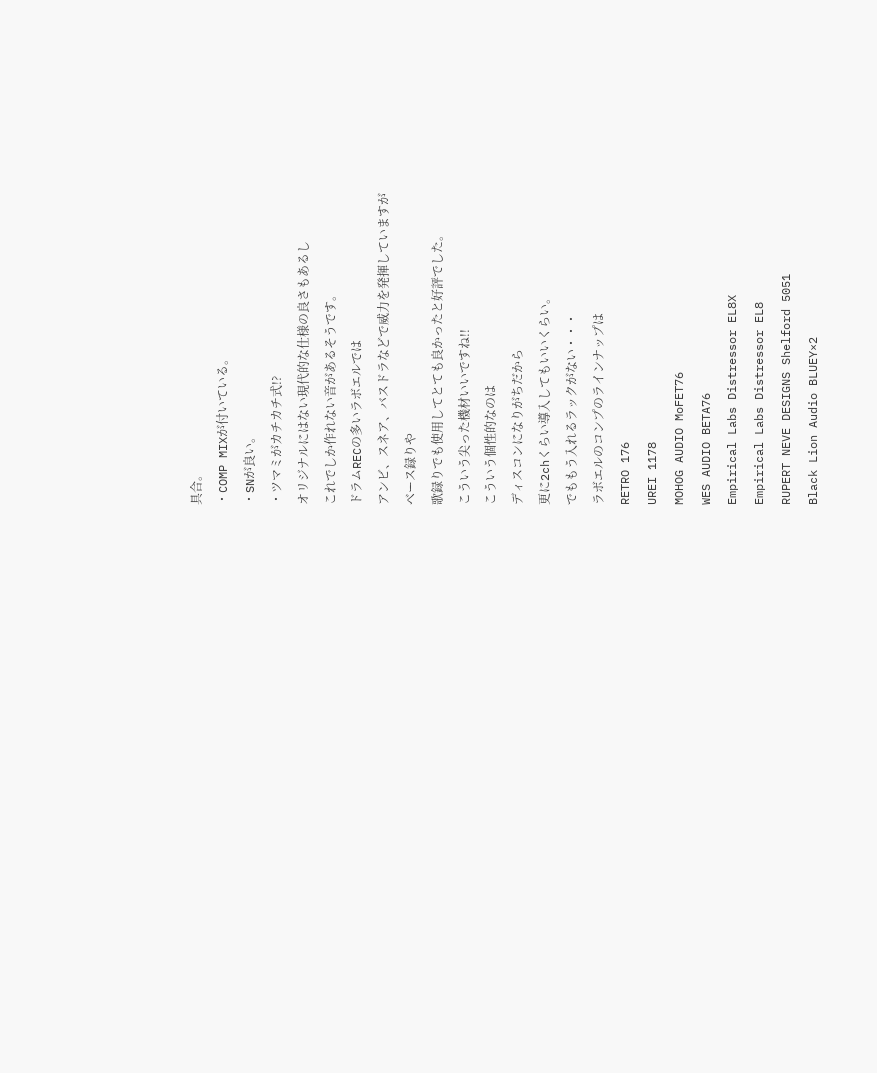具合。
・COMP MIXが付いている。
・SNが良い。
・ツマミがカチカチ式!?
オリジナルにはない現代的な仕様の良さもあるし
これでしか作れない音があるそうです。
ドラムRECの多いラボエルでは
アンビ、スネア、バスドラなどで威力を発揮していますが
ベース録りや
歌録りでも使用してとても良かったと好評でした。
こういう尖った機材いいですね!!
こういう個性的なのは
ディスコンになりがちだから
更に2chくらい導入してもいいくらい。
でももう入れるラックがない・・・
ラボエルのコンプのラインナップは
RETRO 176
UREI 1178
MOHOG AUDIO MoFET76
WES AUDIO BETA76
Empirical Labs Distressor EL8X
Empirical Labs Distressor EL8
RUPERT NEVE DESIGNS Shelford 5051
Black Lion Audio BLUEY×2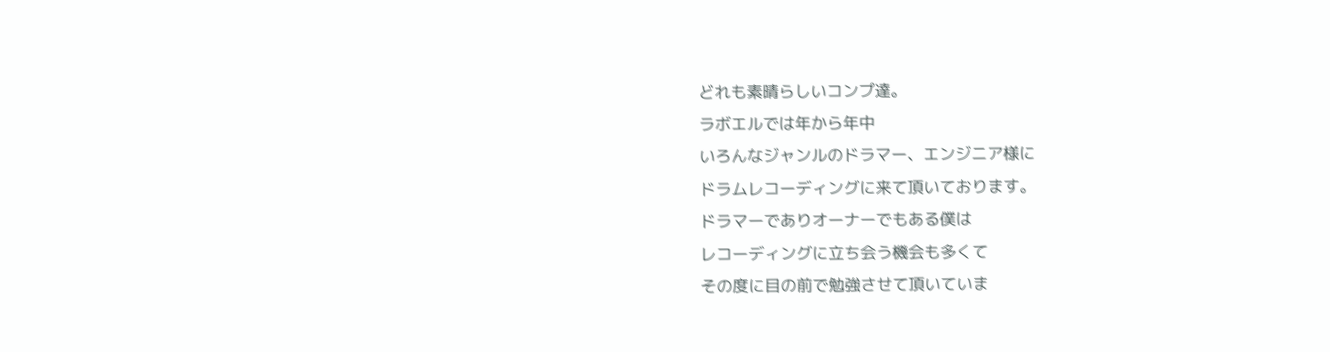どれも素晴らしいコンプ達。
ラボエルでは年から年中
いろんなジャンルのドラマー、エンジニア様に
ドラムレコーディングに来て頂いております。
ドラマーでありオーナーでもある僕は
レコーディングに立ち会う機会も多くて
その度に目の前で勉強させて頂いていま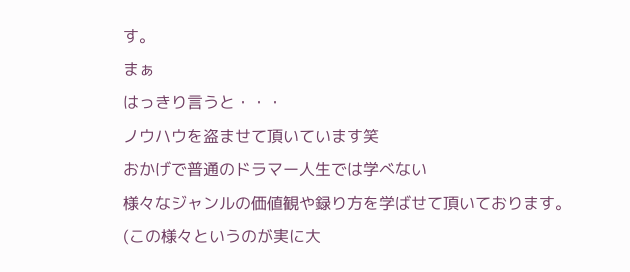す。
まぁ
はっきり言うと・・・
ノウハウを盗ませて頂いています笑
おかげで普通のドラマー人生では学べない
様々なジャンルの価値観や録り方を学ばせて頂いております。
(この様々というのが実に大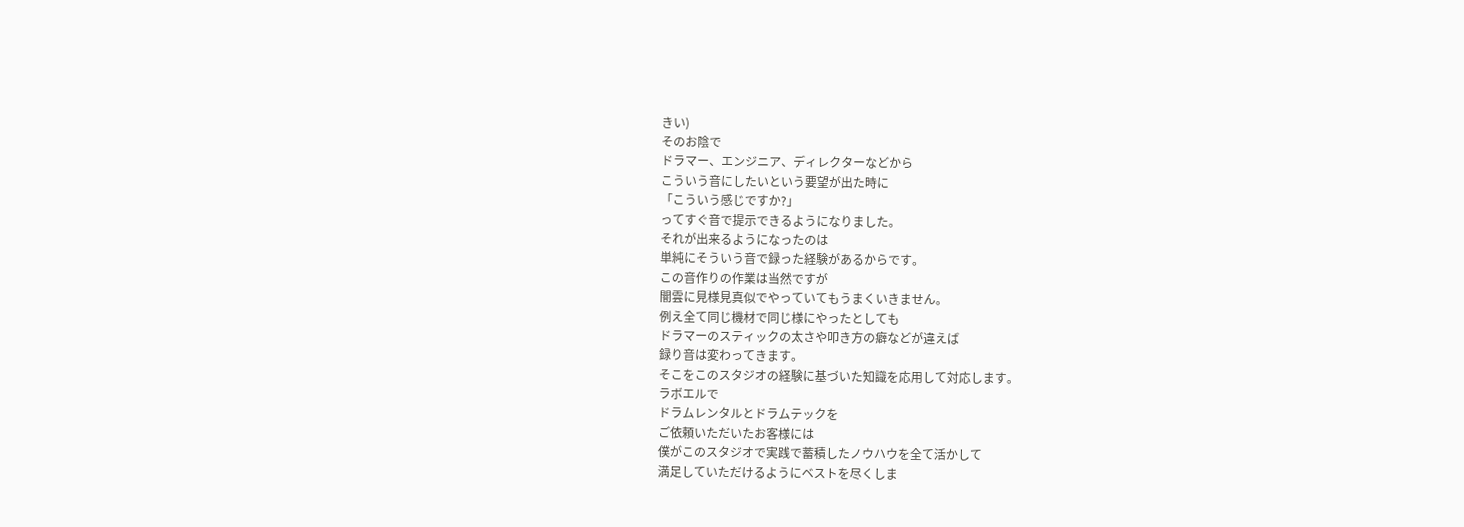きい)
そのお陰で
ドラマー、エンジニア、ディレクターなどから
こういう音にしたいという要望が出た時に
「こういう感じですか?」
ってすぐ音で提示できるようになりました。
それが出来るようになったのは
単純にそういう音で録った経験があるからです。
この音作りの作業は当然ですが
闇雲に見様見真似でやっていてもうまくいきません。
例え全て同じ機材で同じ様にやったとしても
ドラマーのスティックの太さや叩き方の癖などが違えば
録り音は変わってきます。
そこをこのスタジオの経験に基づいた知識を応用して対応します。
ラボエルで
ドラムレンタルとドラムテックを
ご依頼いただいたお客様には
僕がこのスタジオで実践で蓄積したノウハウを全て活かして
満足していただけるようにベストを尽くしま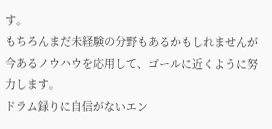す。
もちろんまだ未経験の分野もあるかもしれませんが
今あるノウハウを応用して、ゴールに近くように努力します。
ドラム録りに自信がないエン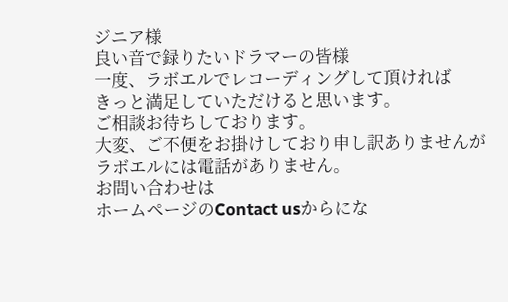ジニア様
良い音で録りたいドラマーの皆様
一度、ラボエルでレコーディングして頂ければ
きっと満足していただけると思います。
ご相談お待ちしております。
大変、ご不便をお掛けしており申し訳ありませんが
ラボエルには電話がありません。
お問い合わせは
ホームページのContact usからにな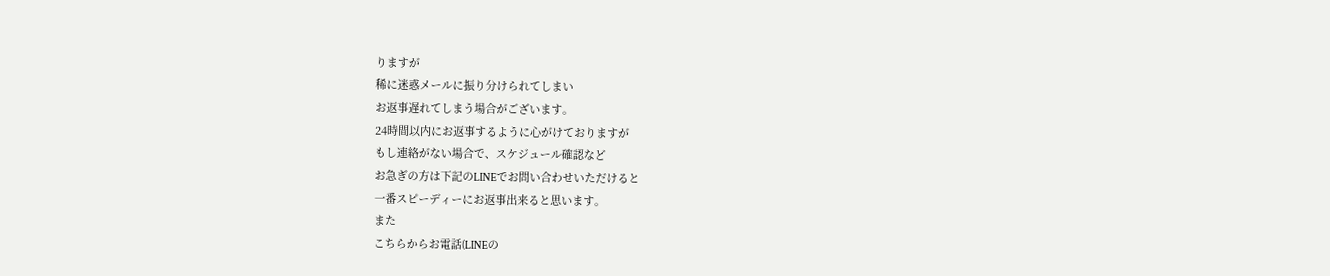りますが
稀に迷惑メールに振り分けられてしまい
お返事遅れてしまう場合がございます。
24時間以内にお返事するように心がけておりますが
もし連絡がない場合で、スケジュール確認など
お急ぎの方は下記のLINEでお問い合わせいただけると
一番スピーディーにお返事出来ると思います。
また
こちらからお電話(LINEの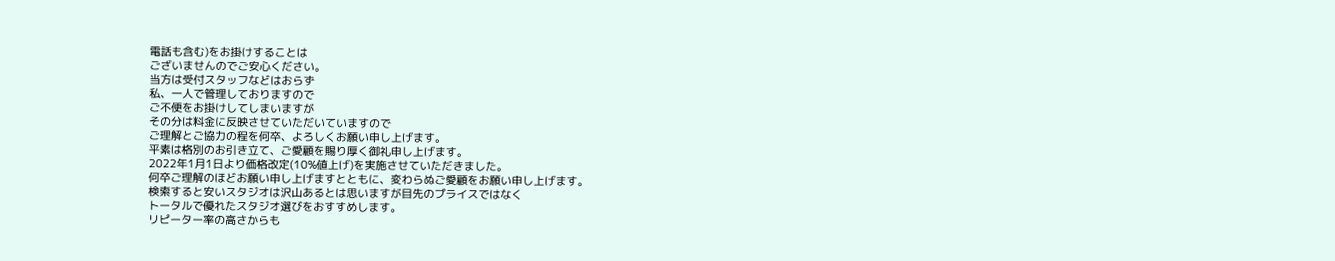電話も含む)をお掛けすることは
ございませんのでご安心ください。
当方は受付スタッフなどはおらず
私、一人で管理しておりますので
ご不便をお掛けしてしまいますが
その分は料金に反映させていただいていますので
ご理解とご協力の程を何卒、よろしくお願い申し上げます。
平素は格別のお引き立て、ご愛顧を賜り厚く御礼申し上げます。
2022年1月1日より価格改定(10%値上げ)を実施させていただきました。
何卒ご理解のほどお願い申し上げますとともに、変わらぬご愛顧をお願い申し上げます。
検索すると安いスタジオは沢山あるとは思いますが目先のプライスではなく
トータルで優れたスタジオ選びをおすすめします。
リピーター率の高さからも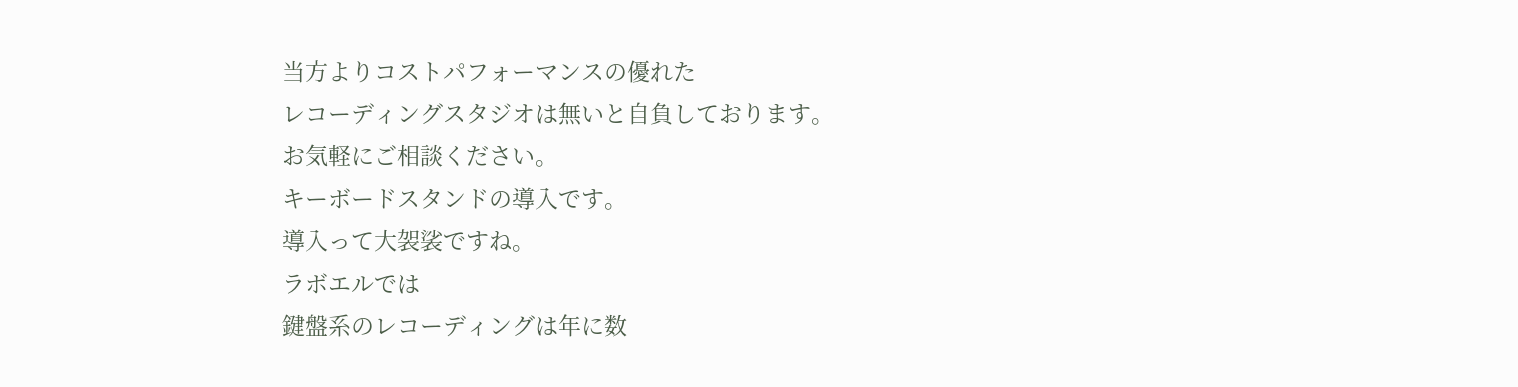当方よりコストパフォーマンスの優れた
レコーディングスタジオは無いと自負しております。
お気軽にご相談ください。
キーボードスタンドの導入です。
導入って大袈裟ですね。
ラボエルでは
鍵盤系のレコーディングは年に数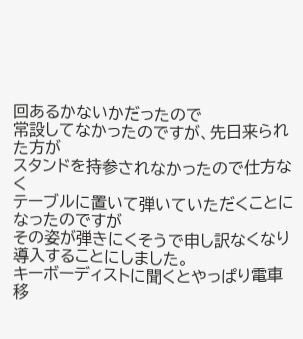回あるかないかだったので
常設してなかったのですが、先日来られた方が
スタンドを持参されなかったので仕方なく
テーブルに置いて弾いていただくことになったのですが
その姿が弾きにくそうで申し訳なくなり導入することにしました。
キーボーディストに聞くとやっぱり電車移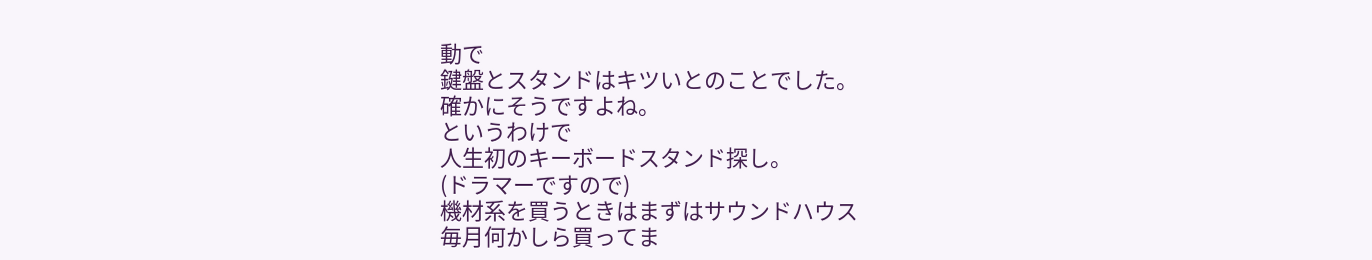動で
鍵盤とスタンドはキツいとのことでした。
確かにそうですよね。
というわけで
人生初のキーボードスタンド探し。
(ドラマーですので)
機材系を買うときはまずはサウンドハウス
毎月何かしら買ってま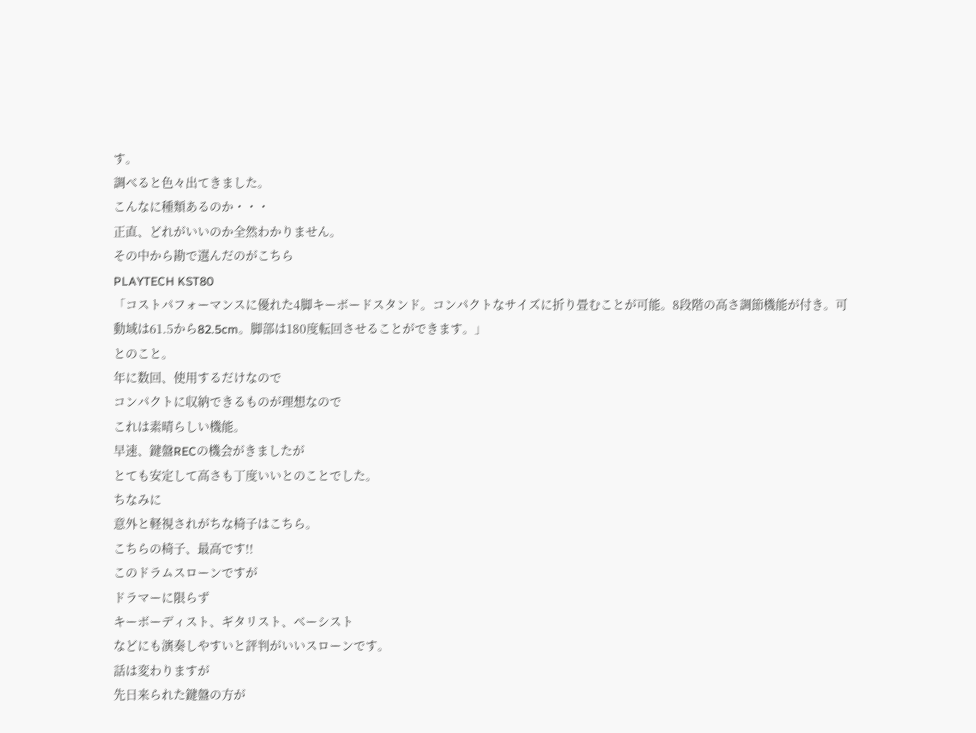す。
調べると色々出てきました。
こんなに種類あるのか・・・
正直、どれがいいのか全然わかりません。
その中から勘で選んだのがこちら
PLAYTECH KST80
「コストパフォーマンスに優れた4脚キーボードスタンド。コンパクトなサイズに折り畳むことが可能。8段階の高さ調節機能が付き。可動域は61.5から82.5cm。脚部は180度転回させることができます。」
とのこと。
年に数回、使用するだけなので
コンパクトに収納できるものが理想なので
これは素晴らしい機能。
早速、鍵盤RECの機会がきましたが
とても安定して高さも丁度いいとのことでした。
ちなみに
意外と軽視されがちな椅子はこちら。
こちらの椅子、最高です!!
このドラムスローンですが
ドラマーに限らず
キーボーディスト、ギタリスト、ベーシスト
などにも演奏しやすいと評判がいいスローンです。
話は変わりますが
先日来られた鍵盤の方が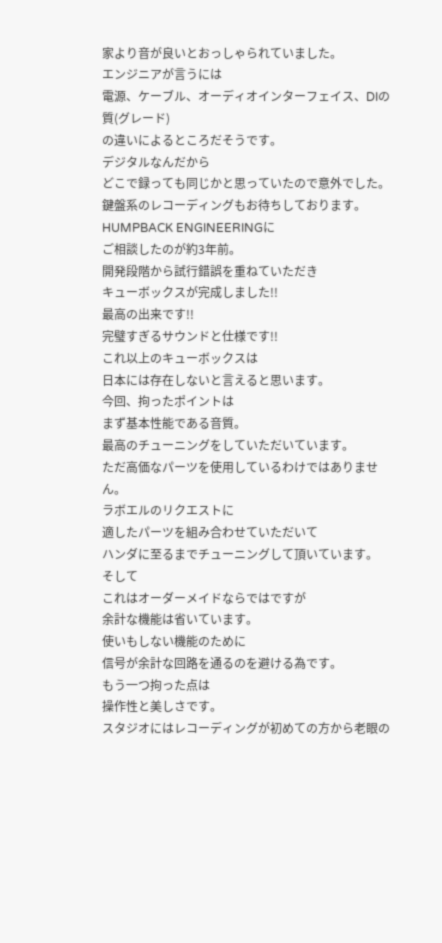家より音が良いとおっしゃられていました。
エンジニアが言うには
電源、ケーブル、オーディオインターフェイス、DIの質(グレード)
の違いによるところだそうです。
デジタルなんだから
どこで録っても同じかと思っていたので意外でした。
鍵盤系のレコーディングもお待ちしております。
HUMPBACK ENGINEERINGに
ご相談したのが約3年前。
開発段階から試行錯誤を重ねていただき
キューボックスが完成しました!!
最高の出来です!!
完璧すぎるサウンドと仕様です!!
これ以上のキューボックスは
日本には存在しないと言えると思います。
今回、拘ったポイントは
まず基本性能である音質。
最高のチューニングをしていただいています。
ただ高価なパーツを使用しているわけではありません。
ラボエルのリクエストに
適したパーツを組み合わせていただいて
ハンダに至るまでチューニングして頂いています。
そして
これはオーダーメイドならではですが
余計な機能は省いています。
使いもしない機能のために
信号が余計な回路を通るのを避ける為です。
もう一つ拘った点は
操作性と美しさです。
スタジオにはレコーディングが初めての方から老眼の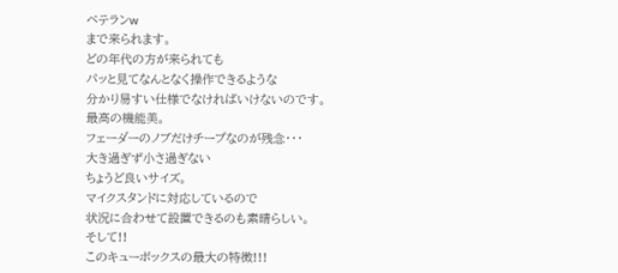ベテランw
まで来られます。
どの年代の方が来られても
パッと見てなんとなく操作できるような
分かり易すい仕様でなければいけないのです。
最高の機能美。
フェーダーのノブだけチープなのが残念・・・
大き過ぎず小さ過ぎない
ちょうど良いサイズ。
マイクスタンドに対応しているので
状況に合わせて設置できるのも素晴らしい。
そして!!
このキューボックスの最大の特徴!!!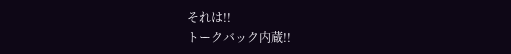それは!!
トークバック内蔵!!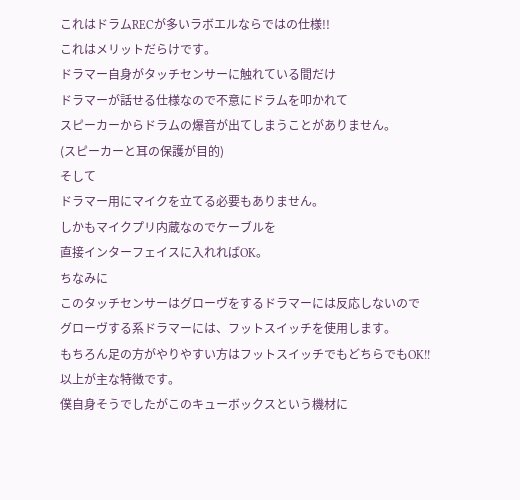これはドラムRECが多いラボエルならではの仕様!!
これはメリットだらけです。
ドラマー自身がタッチセンサーに触れている間だけ
ドラマーが話せる仕様なので不意にドラムを叩かれて
スピーカーからドラムの爆音が出てしまうことがありません。
(スピーカーと耳の保護が目的)
そして
ドラマー用にマイクを立てる必要もありません。
しかもマイクプリ内蔵なのでケーブルを
直接インターフェイスに入れればOK。
ちなみに
このタッチセンサーはグローヴをするドラマーには反応しないので
グローヴする系ドラマーには、フットスイッチを使用します。
もちろん足の方がやりやすい方はフットスイッチでもどちらでもOK!!
以上が主な特徴です。
僕自身そうでしたがこのキューボックスという機材に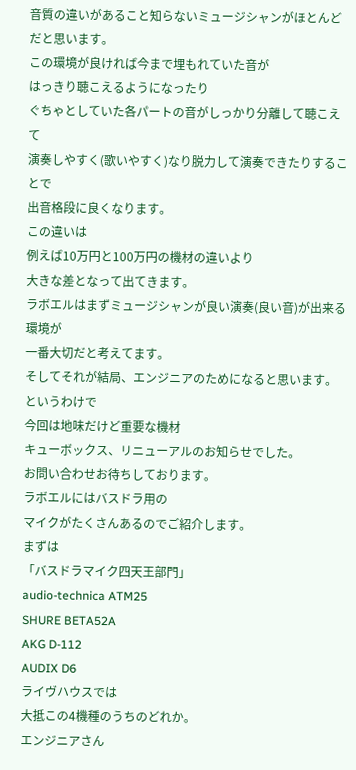音質の違いがあること知らないミュージシャンがほとんどだと思います。
この環境が良ければ今まで埋もれていた音が
はっきり聴こえるようになったり
ぐちゃとしていた各パートの音がしっかり分離して聴こえて
演奏しやすく(歌いやすく)なり脱力して演奏できたりすることで
出音格段に良くなります。
この違いは
例えば10万円と100万円の機材の違いより
大きな差となって出てきます。
ラボエルはまずミュージシャンが良い演奏(良い音)が出来る環境が
一番大切だと考えてます。
そしてそれが結局、エンジニアのためになると思います。
というわけで
今回は地味だけど重要な機材
キューボックス、リニューアルのお知らせでした。
お問い合わせお待ちしております。
ラボエルにはバスドラ用の
マイクがたくさんあるのでご紹介します。
まずは
「バスドラマイク四天王部門」
audio-technica ATM25
SHURE BETA52A
AKG D-112
AUDIX D6
ライヴハウスでは
大抵この4機種のうちのどれか。
エンジニアさん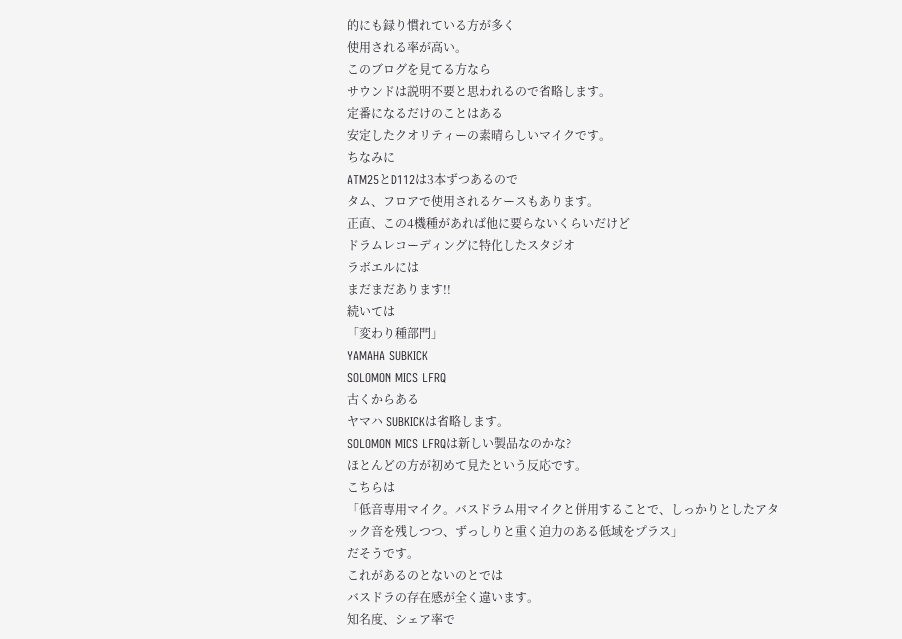的にも録り慣れている方が多く
使用される率が高い。
このブログを見てる方なら
サウンドは説明不要と思われるので省略します。
定番になるだけのことはある
安定したクオリティーの素晴らしいマイクです。
ちなみに
ATM25とD112は3本ずつあるので
タム、フロアで使用されるケースもあります。
正直、この4機種があれば他に要らないくらいだけど
ドラムレコーディングに特化したスタジオ
ラボエルには
まだまだあります!!
続いては
「変わり種部門」
YAMAHA SUBKICK
SOLOMON MICS LFRQ
古くからある
ヤマハ SUBKICKは省略します。
SOLOMON MICS LFRQは新しい製品なのかな?
ほとんどの方が初めて見たという反応です。
こちらは
「低音専用マイク。バスドラム用マイクと併用することで、しっかりとしたアタック音を残しつつ、ずっしりと重く迫力のある低域をプラス」
だそうです。
これがあるのとないのとでは
バスドラの存在感が全く違います。
知名度、シェア率で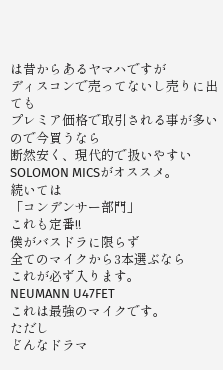は昔からあるヤマハですが
ディスコンで売ってないし売りに出ても
プレミア価格で取引される事が多いので今買うなら
断然安く、現代的で扱いやすいSOLOMON MICSがオススメ。
続いては
「コンデンサー部門」
これも定番!!
僕がバスドラに限らず
全てのマイクから3本選ぶなら
これが必ず入ります。
NEUMANN U47FET
これは最強のマイクです。
ただし
どんなドラマ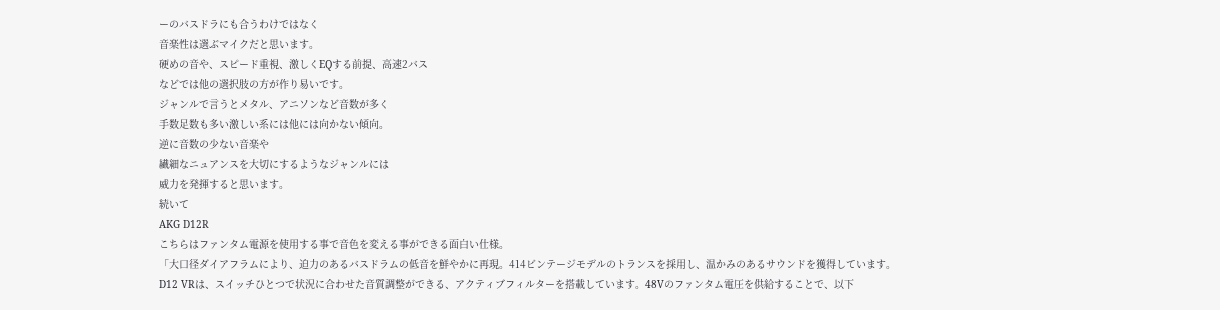ーのバスドラにも合うわけではなく
音楽性は選ぶマイクだと思います。
硬めの音や、スピード重視、激しくEQする前提、高速2バス
などでは他の選択肢の方が作り易いです。
ジャンルで言うとメタル、アニソンなど音数が多く
手数足数も多い激しい系には他には向かない傾向。
逆に音数の少ない音楽や
繊細なニュアンスを大切にするようなジャンルには
威力を発揮すると思います。
続いて
AKG D12R
こちらはファンタム電源を使用する事で音色を変える事ができる面白い仕様。
「大口径ダイアフラムにより、迫力のあるバスドラムの低音を鮮やかに再現。414ビンテージモデルのトランスを採用し、温かみのあるサウンドを獲得しています。
D12 VRは、スイッチひとつで状況に合わせた音質調整ができる、アクティブフィルターを搭載しています。48Vのファンタム電圧を供給することで、以下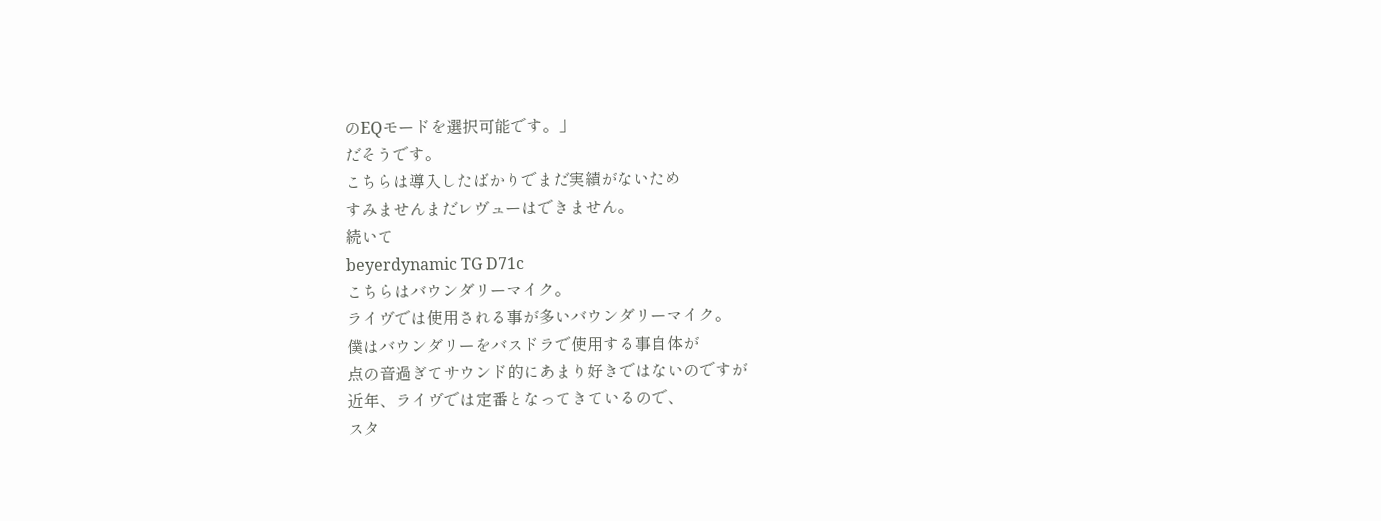のEQモードを選択可能です。」
だそうです。
こちらは導入したばかりでまだ実績がないため
すみませんまだレヴューはできません。
続いて
beyerdynamic TG D71c
こちらはバウンダリーマイク。
ライヴでは使用される事が多いバウンダリーマイク。
僕はバウンダリーをバスドラで使用する事自体が
点の音過ぎてサウンド的にあまり好きではないのですが
近年、ライヴでは定番となってきているので、
スタ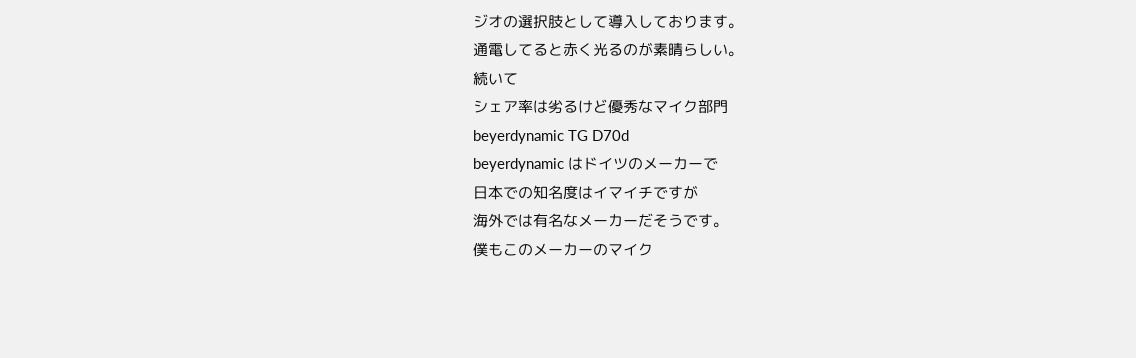ジオの選択肢として導入しております。
通電してると赤く光るのが素晴らしい。
続いて
シェア率は劣るけど優秀なマイク部門
beyerdynamic TG D70d
beyerdynamic はドイツのメーカーで
日本での知名度はイマイチですが
海外では有名なメーカーだそうです。
僕もこのメーカーのマイク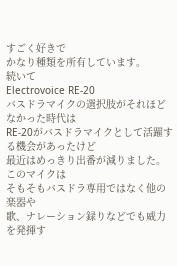すごく好きで
かなり種類を所有しています。
続いて
Electrovoice RE-20
バスドラマイクの選択肢がそれほどなかった時代は
RE-20がバスドラマイクとして活躍する機会があったけど
最近はめっきり出番が減りました。
このマイクは
そもそもバスドラ専用ではなく他の楽器や
歌、ナレーション録りなどでも威力を発揮す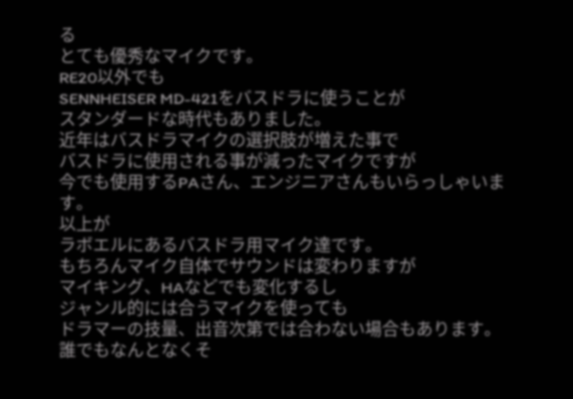る
とても優秀なマイクです。
RE20以外でも
SENNHEISER MD-421をバスドラに使うことが
スタンダードな時代もありました。
近年はバスドラマイクの選択肢が増えた事で
バスドラに使用される事が減ったマイクですが
今でも使用するPAさん、エンジニアさんもいらっしゃいます。
以上が
ラボエルにあるバスドラ用マイク達です。
もちろんマイク自体でサウンドは変わりますが
マイキング、HAなどでも変化するし
ジャンル的には合うマイクを使っても
ドラマーの技量、出音次第では合わない場合もあります。
誰でもなんとなくそ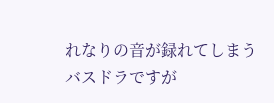れなりの音が録れてしまうバスドラですが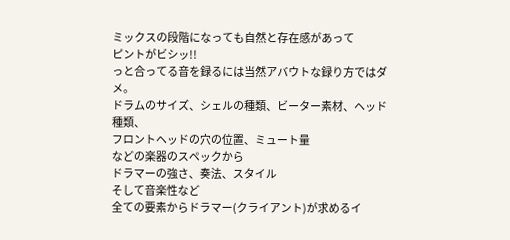ミックスの段階になっても自然と存在感があって
ピントがビシッ!!
っと合ってる音を録るには当然アバウトな録り方ではダメ。
ドラムのサイズ、シェルの種類、ビーター素材、ヘッド種類、
フロントヘッドの穴の位置、ミュート量
などの楽器のスペックから
ドラマーの強さ、奏法、スタイル
そして音楽性など
全ての要素からドラマー(クライアント)が求めるイ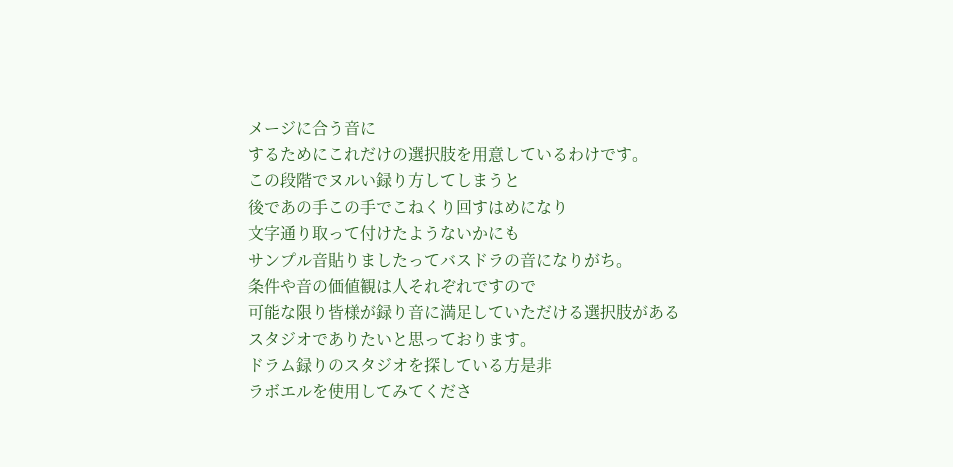メージに合う音に
するためにこれだけの選択肢を用意しているわけです。
この段階でヌルい録り方してしまうと
後であの手この手でこねくり回すはめになり
文字通り取って付けたようないかにも
サンプル音貼りましたってバスドラの音になりがち。
条件や音の価値観は人それぞれですので
可能な限り皆様が録り音に満足していただける選択肢がある
スタジオでありたいと思っております。
ドラム録りのスタジオを探している方是非
ラボエルを使用してみてくださ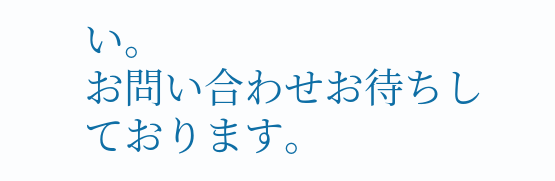い。
お問い合わせお待ちしております。